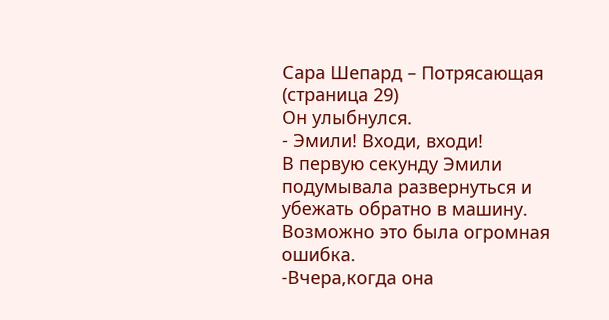Сара Шепард – Потрясающая (страница 29)
Он улыбнулся.
- Эмили! Входи, входи!
В первую секунду Эмили подумывала развернуться и убежать обратно в машину.
Возможно это была огромная ошибка.
-Вчера,когда она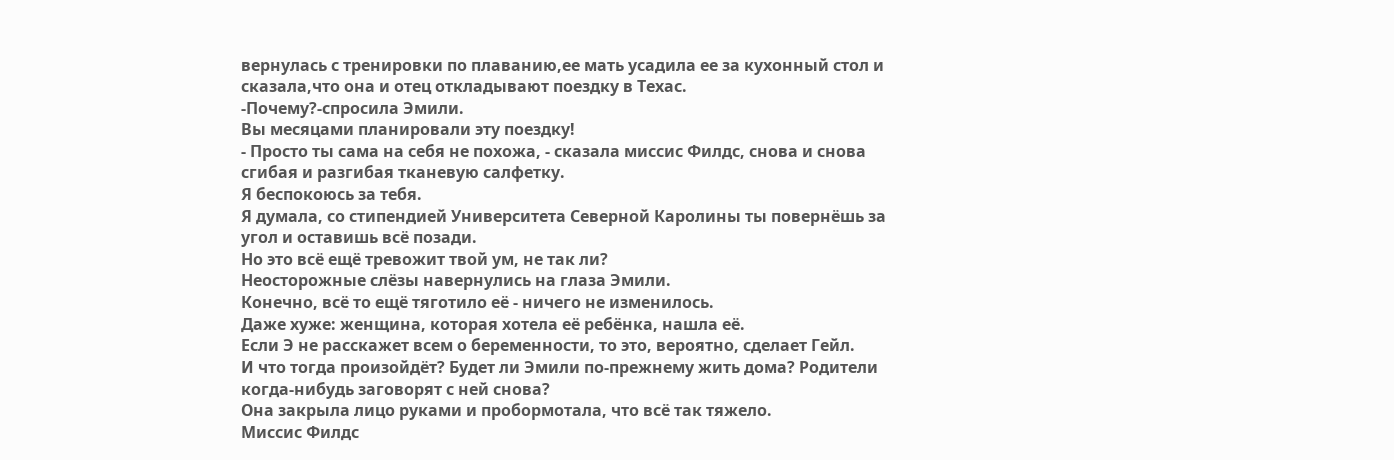вернулась с тренировки по плаванию,ее мать усадила ее за кухонный стол и сказала,что она и отец откладывают поездку в Техас.
-Почему?-спросила Эмили.
Вы месяцами планировали эту поездку!
- Просто ты сама на себя не похожа, - сказала миссис Филдс, снова и снова сгибая и разгибая тканевую салфетку.
Я беспокоюсь за тебя.
Я думала, со стипендией Университета Северной Каролины ты повернёшь за угол и оставишь всё позади.
Но это всё ещё тревожит твой ум, не так ли?
Неосторожные слёзы навернулись на глаза Эмили.
Конечно, всё то ещё тяготило её - ничего не изменилось.
Даже хуже: женщина, которая хотела её ребёнка, нашла её.
Если Э не расскажет всем о беременности, то это, вероятно, сделает Гейл.
И что тогда произойдёт? Будет ли Эмили по-прежнему жить дома? Родители когда-нибудь заговорят с ней снова?
Она закрыла лицо руками и пробормотала, что всё так тяжело.
Миссис Филдс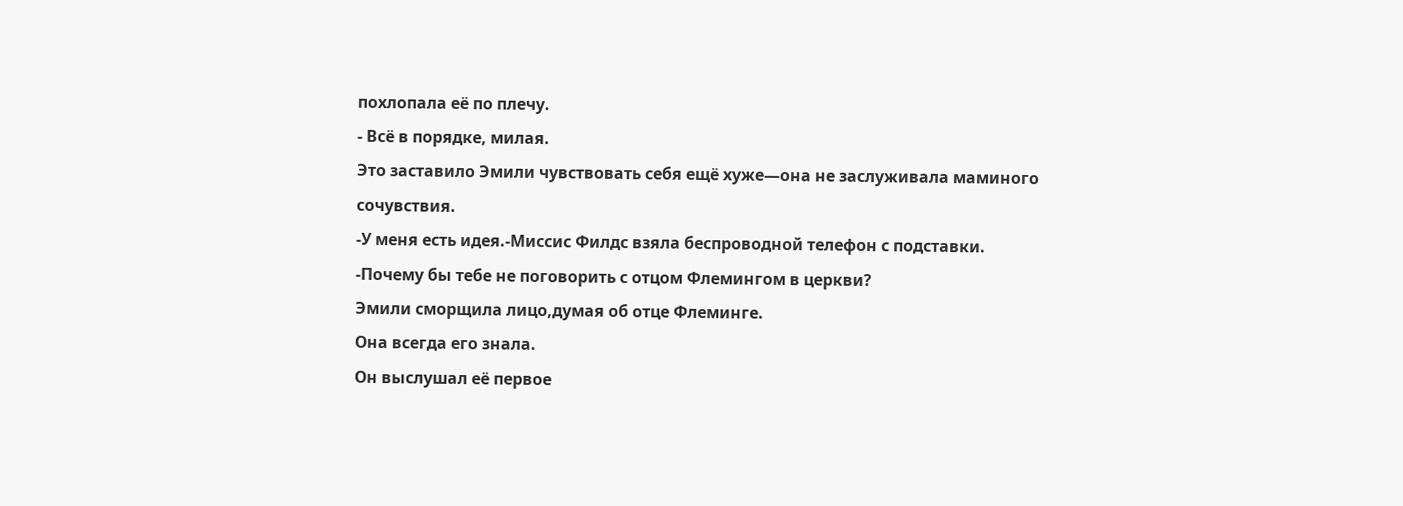похлопала её по плечу.
- Всё в порядке, милая.
Это заставило Эмили чувствовать себя ещё хуже—она не заслуживала маминого сочувствия.
-У меня есть идея.-Миссис Филдс взяла беспроводной телефон с подставки.
-Почему бы тебе не поговорить с отцом Флемингом в церкви?
Эмили сморщила лицо,думая об отце Флеминге.
Она всегда его знала.
Он выслушал её первое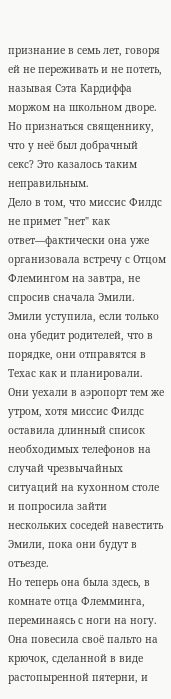признание в семь лет, говоря ей не переживать и не потеть, называя Сэта Кардиффа моржом на школьном дворе.
Но признаться священнику, что у неё был добрачный секс? Это казалось таким неправильным.
Дело в том, что миссис Филдс не примет "нет" как ответ—фактически она уже организовала встречу с Отцом Флемингом на завтра, не спросив сначала Эмили.
Эмили уступила, если только она убедит родителей, что в порядке, они отправятся в Техас как и планировали.
Они уехали в аэропорт тем же утром, хотя миссис Филдс оставила длинный список необходимых телефонов на случай чрезвычайных ситуаций на кухонном столе и попросила зайти нескольких соседей навестить Эмили, пока они будут в отъезде.
Но теперь она была здесь, в комнате отца Флемминга, переминаясь с ноги на ногу.
Она повесила своё пальто на крючок, сделанной в виде растопыренной пятерни, и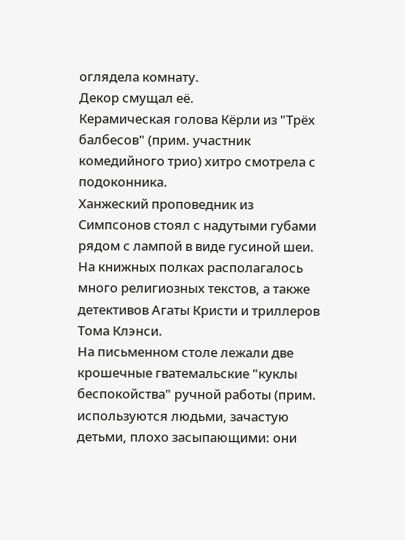оглядела комнату.
Декор смущал её.
Керамическая голова Кёрли из "Трёх балбесов" (прим. участник комедийного трио) хитро смотрела с подоконника.
Ханжеский проповедник из Симпсонов стоял с надутыми губами рядом с лампой в виде гусиной шеи.
На книжных полках располагалось много религиозных текстов, а также детективов Агаты Кристи и триллеров Тома Клэнси.
На письменном столе лежали две крошечные гватемальские "куклы беспокойства" ручной работы (прим. используются людьми, зачастую детьми, плохо засыпающими: они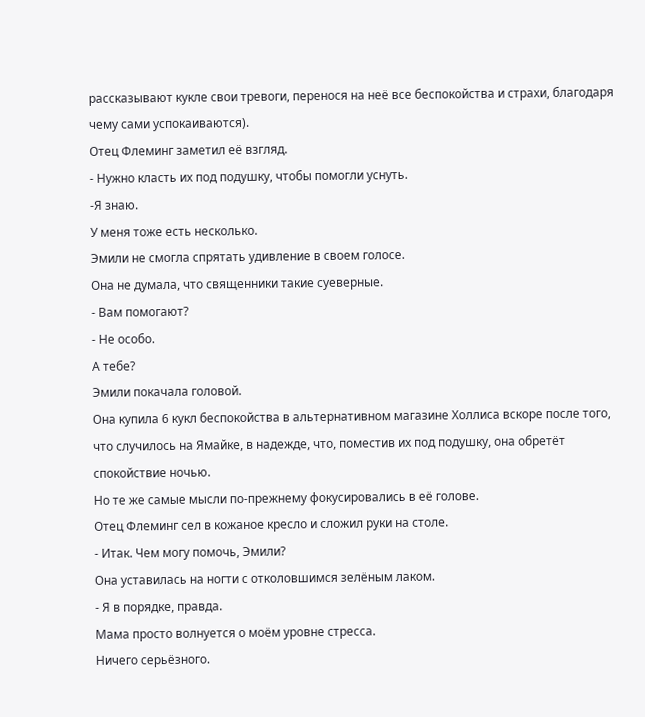рассказывают кукле свои тревоги, перенося на неё все беспокойства и страхи, благодаря чему сами успокаиваются).
Отец Флеминг заметил её взгляд.
- Нужно класть их под подушку, чтобы помогли уснуть.
-Я знаю.
У меня тоже есть несколько.
Эмили не смогла спрятать удивление в своем голосе.
Она не думала, что священники такие суеверные.
- Вам помогают?
- Не особо.
А тебе?
Эмили покачала головой.
Она купила 6 кукл беспокойства в альтернативном магазине Холлиса вскоре после того, что случилось на Ямайке, в надежде, что, поместив их под подушку, она обретёт спокойствие ночью.
Но те же самые мысли по-прежнему фокусировались в её голове.
Отец Флеминг сел в кожаное кресло и сложил руки на столе.
- Итак. Чем могу помочь, Эмили?
Она уставилась на ногти с отколовшимся зелёным лаком.
- Я в порядке, правда.
Мама просто волнуется о моём уровне стресса.
Ничего серьёзного.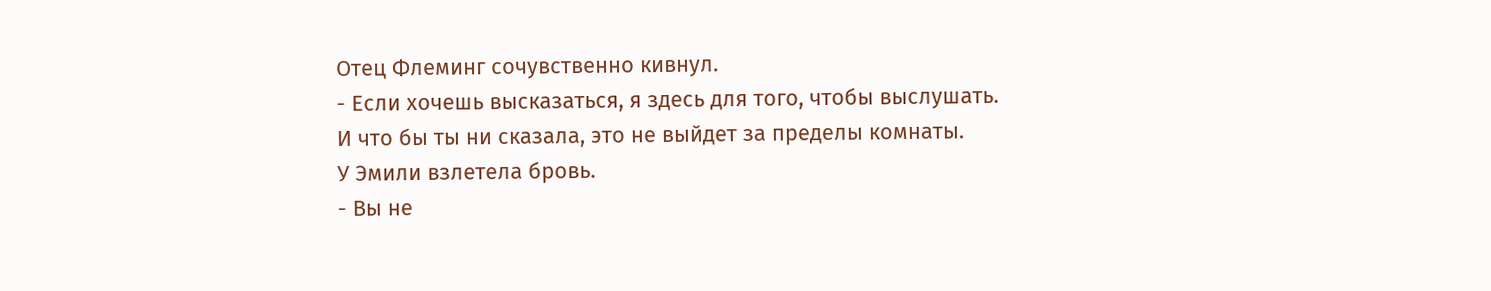Отец Флеминг сочувственно кивнул.
- Если хочешь высказаться, я здесь для того, чтобы выслушать.
И что бы ты ни сказала, это не выйдет за пределы комнаты.
У Эмили взлетела бровь.
- Вы не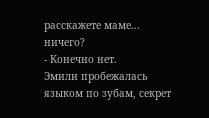расскажете маме... ничего?
- Конечно нет.
Эмили пробежалась языком по зубам, секрет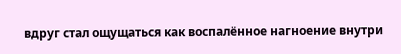вдруг стал ощущаться как воспалённое нагноение внутри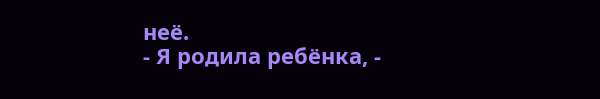неё.
- Я родила ребёнка, -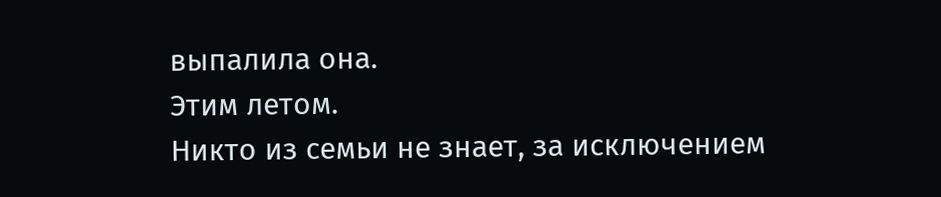выпалила она.
Этим летом.
Никто из семьи не знает, за исключением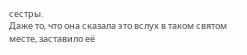сестры.
Даже то, что она сказала это вслух в таком святом месте, заставило её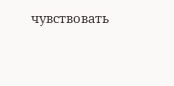чувствовать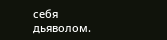себя дьяволом.